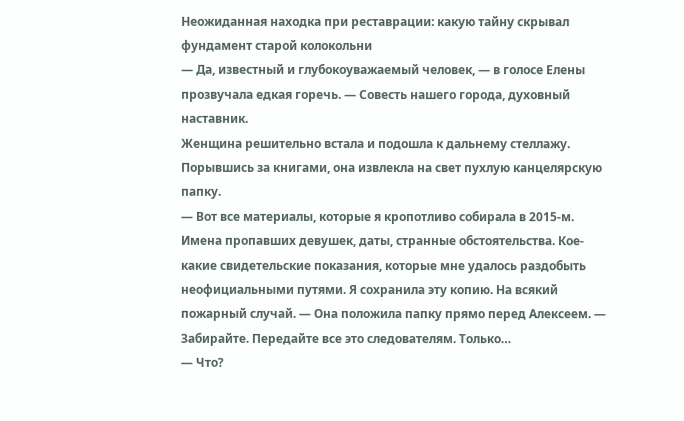Неожиданная находка при реставрации: какую тайну скрывал фундамент старой колокольни
— Да, известный и глубокоуважаемый человек, — в голосе Елены прозвучала едкая горечь. — Совесть нашего города, духовный наставник.
Женщина решительно встала и подошла к дальнему стеллажу. Порывшись за книгами, она извлекла на свет пухлую канцелярскую папку.
— Вот все материалы, которые я кропотливо собирала в 2015-м. Имена пропавших девушек, даты, странные обстоятельства. Кое-какие свидетельские показания, которые мне удалось раздобыть неофициальными путями. Я сохранила эту копию. На всякий пожарный случай. — Она положила папку прямо перед Алексеем. — Забирайте. Передайте все это следователям. Только…
— Что?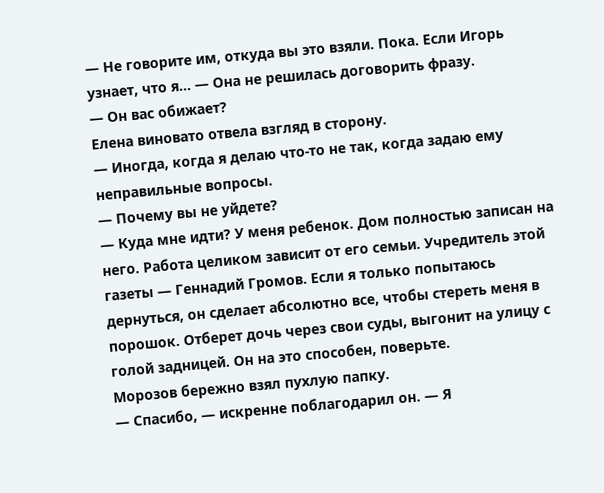— Не говорите им, откуда вы это взяли. Пока. Если Игорь узнает, что я… — Она не решилась договорить фразу.
— Он вас обижает?
Елена виновато отвела взгляд в сторону.
— Иногда, когда я делаю что-то не так, когда задаю ему неправильные вопросы.
— Почему вы не уйдете?
— Куда мне идти? У меня ребенок. Дом полностью записан на него. Работа целиком зависит от его семьи. Учредитель этой газеты — Геннадий Громов. Если я только попытаюсь дернуться, он сделает абсолютно все, чтобы стереть меня в порошок. Отберет дочь через свои суды, выгонит на улицу с голой задницей. Он на это способен, поверьте.
Морозов бережно взял пухлую папку.
— Спасибо, — искренне поблагодарил он. — Я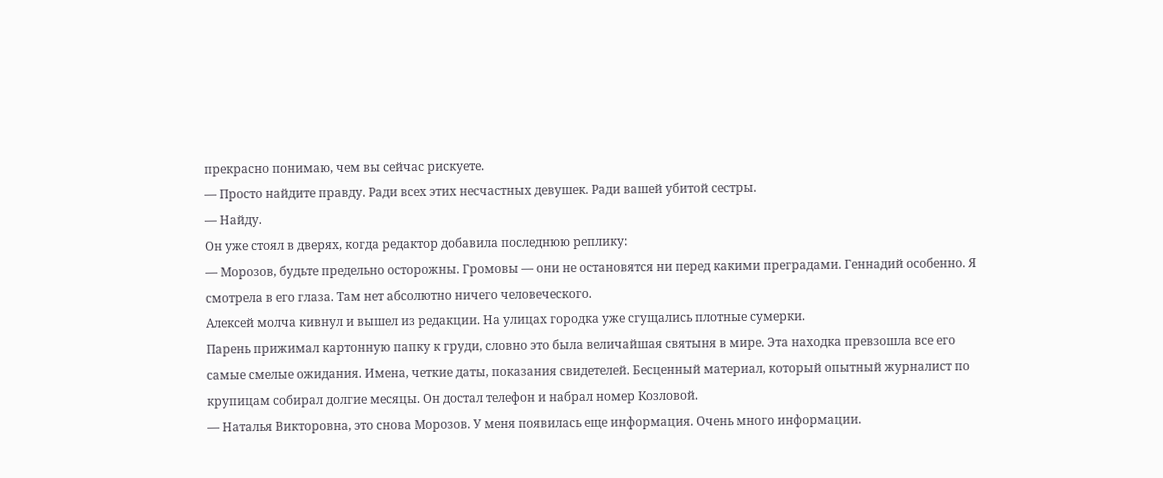прекрасно понимаю, чем вы сейчас рискуете.
— Просто найдите правду. Ради всех этих несчастных девушек. Ради вашей убитой сестры.
— Найду.
Он уже стоял в дверях, когда редактор добавила последнюю реплику:
— Морозов, будьте предельно осторожны. Громовы — они не остановятся ни перед какими преградами. Геннадий особенно. Я смотрела в его глаза. Там нет абсолютно ничего человеческого.
Алексей молча кивнул и вышел из редакции. На улицах городка уже сгущались плотные сумерки.
Парень прижимал картонную папку к груди, словно это была величайшая святыня в мире. Эта находка превзошла все его самые смелые ожидания. Имена, четкие даты, показания свидетелей. Бесценный материал, который опытный журналист по крупицам собирал долгие месяцы. Он достал телефон и набрал номер Козловой.
— Наталья Викторовна, это снова Морозов. У меня появилась еще информация. Очень много информации.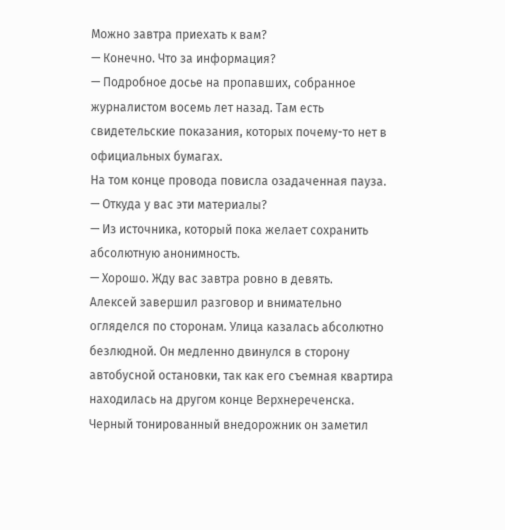Можно завтра приехать к вам?
— Конечно. Что за информация?
— Подробное досье на пропавших, собранное журналистом восемь лет назад. Там есть свидетельские показания, которых почему-то нет в официальных бумагах.
На том конце провода повисла озадаченная пауза.
— Откуда у вас эти материалы?
— Из источника, который пока желает сохранить абсолютную анонимность.
— Хорошо. Жду вас завтра ровно в девять.
Алексей завершил разговор и внимательно огляделся по сторонам. Улица казалась абсолютно безлюдной. Он медленно двинулся в сторону автобусной остановки, так как его съемная квартира находилась на другом конце Верхнереченска. Черный тонированный внедорожник он заметил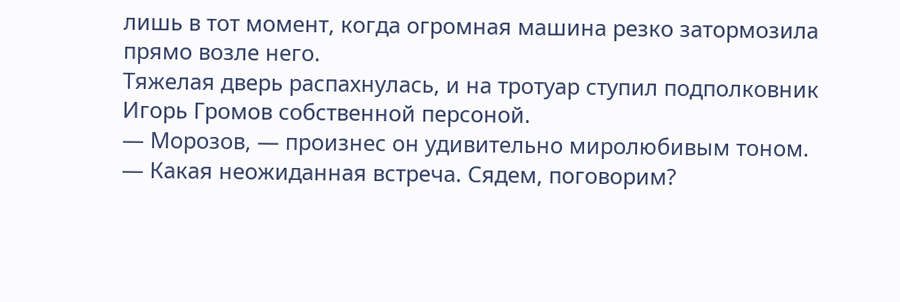лишь в тот момент, когда огромная машина резко затормозила прямо возле него.
Тяжелая дверь распахнулась, и на тротуар ступил подполковник Игорь Громов собственной персоной.
— Морозов, — произнес он удивительно миролюбивым тоном. — Какая неожиданная встреча. Сядем, поговорим?